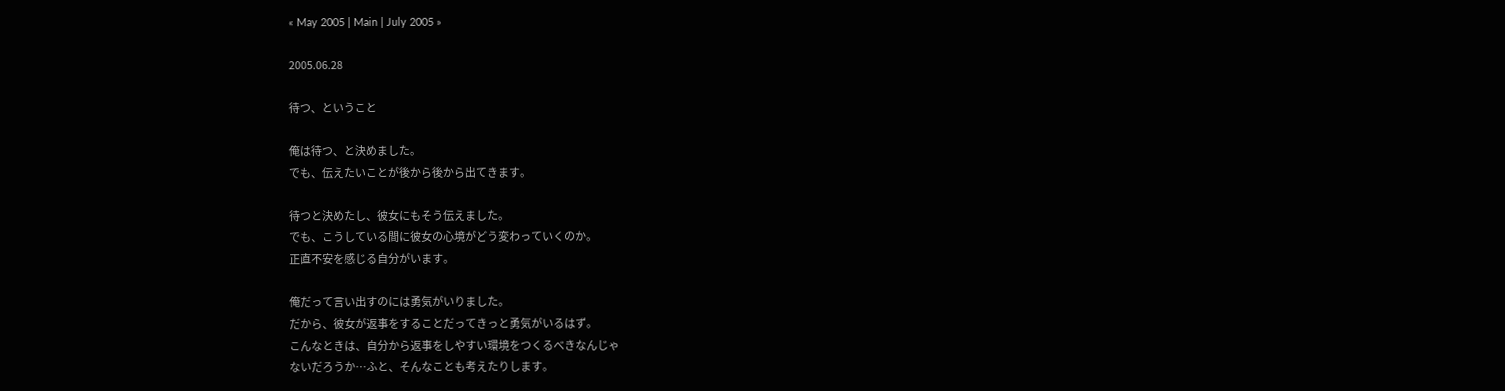« May 2005 | Main | July 2005 »

2005.06.28

待つ、ということ

俺は待つ、と決めました。
でも、伝えたいことが後から後から出てきます。

待つと決めたし、彼女にもそう伝えました。
でも、こうしている間に彼女の心境がどう変わっていくのか。
正直不安を感じる自分がいます。

俺だって言い出すのには勇気がいりました。
だから、彼女が返事をすることだってきっと勇気がいるはず。
こんなときは、自分から返事をしやすい環境をつくるべきなんじゃ
ないだろうか…ふと、そんなことも考えたりします。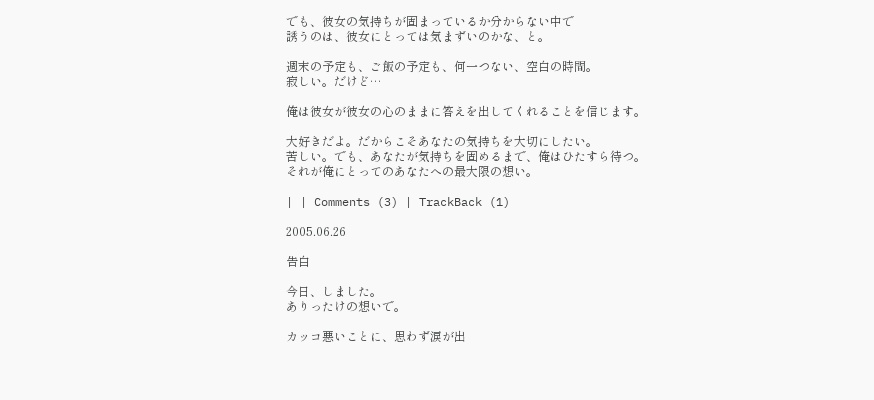でも、彼女の気持ちが固まっているか分からない中で
誘うのは、彼女にとっては気まずいのかな、と。

週末の予定も、ご飯の予定も、何一つない、空白の時間。
寂しい。だけど…

俺は彼女が彼女の心のままに答えを出してくれることを信じます。

大好きだよ。だからこそあなたの気持ちを大切にしたい。
苦しい。でも、あなたが気持ちを固めるまで、俺はひたすら待つ。
それが俺にとってのあなたへの最大限の想い。

| | Comments (3) | TrackBack (1)

2005.06.26

告白

今日、しました。
ありったけの想いで。

カッコ悪いことに、思わず涙が出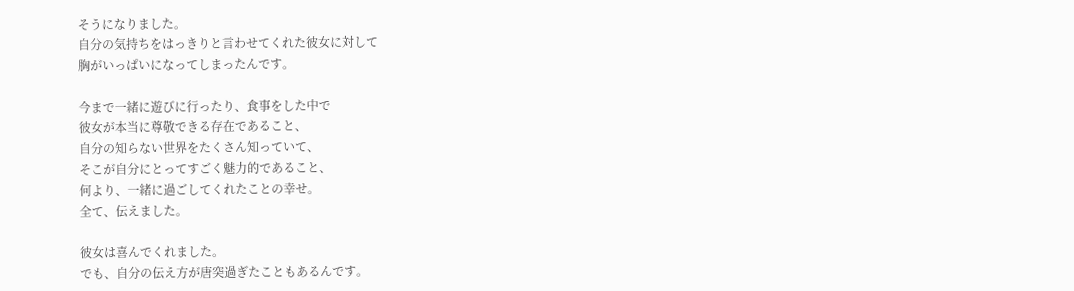そうになりました。
自分の気持ちをはっきりと言わせてくれた彼女に対して
胸がいっぱいになってしまったんです。

今まで一緒に遊びに行ったり、食事をした中で
彼女が本当に尊敬できる存在であること、
自分の知らない世界をたくさん知っていて、
そこが自分にとってすごく魅力的であること、
何より、一緒に過ごしてくれたことの幸せ。
全て、伝えました。

彼女は喜んでくれました。
でも、自分の伝え方が唐突過ぎたこともあるんです。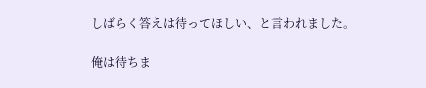しばらく答えは待ってほしい、と言われました。

俺は待ちま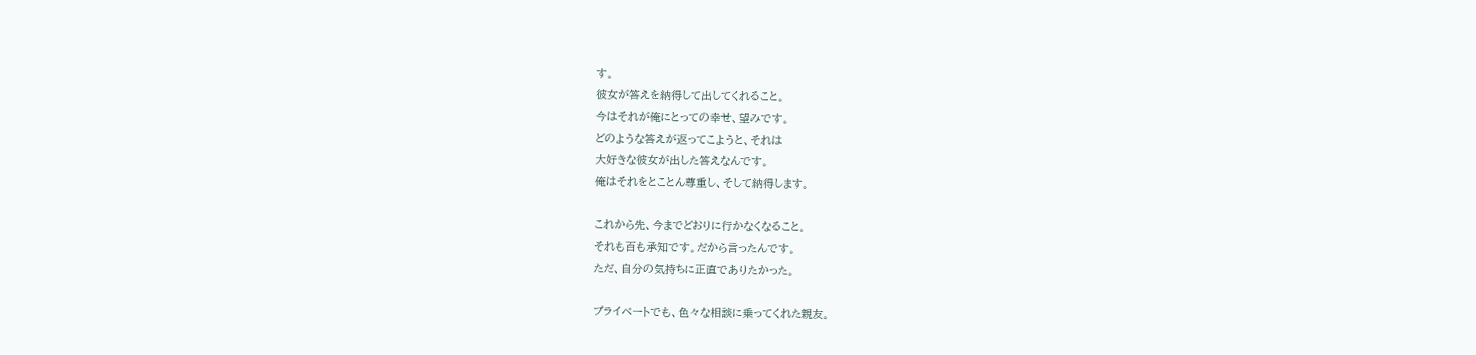す。
彼女が答えを納得して出してくれること。
今はそれが俺にとっての幸せ、望みです。
どのような答えが返ってこようと、それは
大好きな彼女が出した答えなんです。
俺はそれをとことん尊重し、そして納得します。

これから先、今までどおりに行かなくなること。
それも百も承知です。だから言ったんです。
ただ、自分の気持ちに正直でありたかった。

プライベートでも、色々な相談に乗ってくれた親友。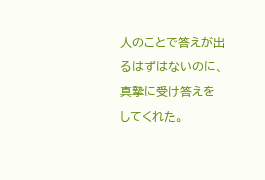人のことで答えが出るはずはないのに、真摯に受け答えを
してくれた。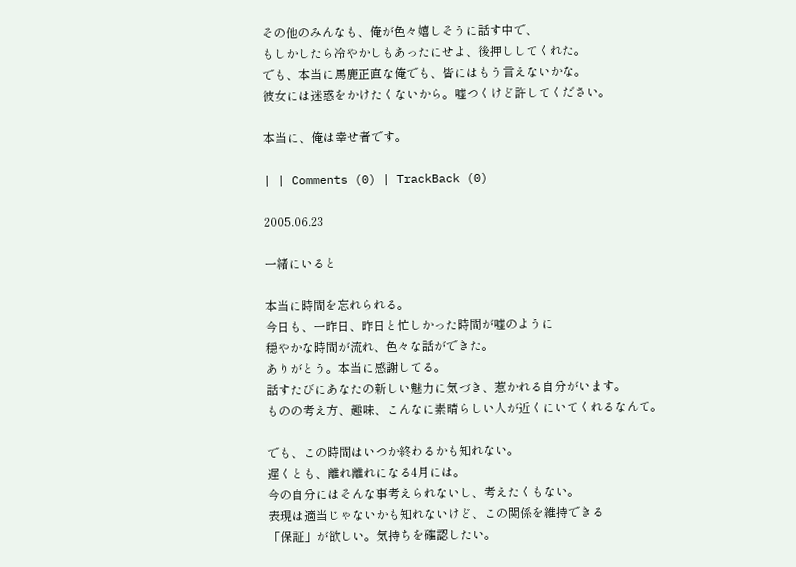その他のみんなも、俺が色々嬉しそうに話す中で、
もしかしたら冷やかしもあったにせよ、後押ししてくれた。
でも、本当に馬鹿正直な俺でも、皆にはもう言えないかな。
彼女には迷惑をかけたくないから。嘘つくけど許してください。

本当に、俺は幸せ者です。

| | Comments (0) | TrackBack (0)

2005.06.23

一緒にいると

本当に時間を忘れられる。
今日も、一昨日、昨日と忙しかった時間が嘘のように
穏やかな時間が流れ、色々な話ができた。
ありがとう。本当に感謝してる。
話すたびにあなたの新しい魅力に気づき、惹かれる自分がいます。
ものの考え方、趣味、こんなに素晴らしい人が近くにいてくれるなんて。

でも、この時間はいつか終わるかも知れない。
遅くとも、離れ離れになる4月には。
今の自分にはそんな事考えられないし、考えたくもない。
表現は適当じゃないかも知れないけど、この関係を維持できる
「保証」が欲しい。気持ちを確認したい。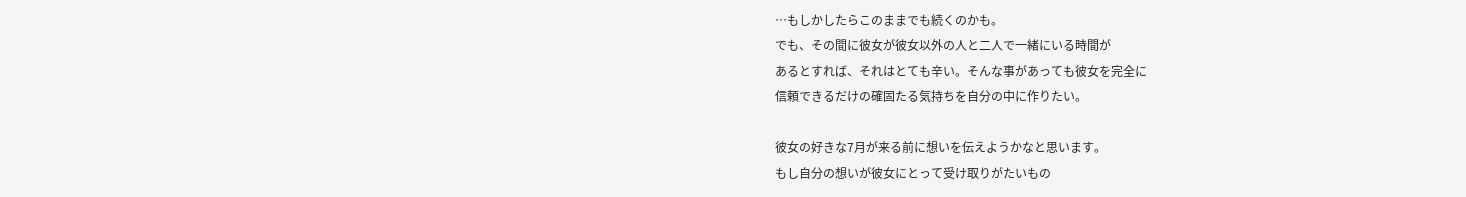…もしかしたらこのままでも続くのかも。
でも、その間に彼女が彼女以外の人と二人で一緒にいる時間が
あるとすれば、それはとても辛い。そんな事があっても彼女を完全に
信頼できるだけの確固たる気持ちを自分の中に作りたい。

彼女の好きな7月が来る前に想いを伝えようかなと思います。
もし自分の想いが彼女にとって受け取りがたいもの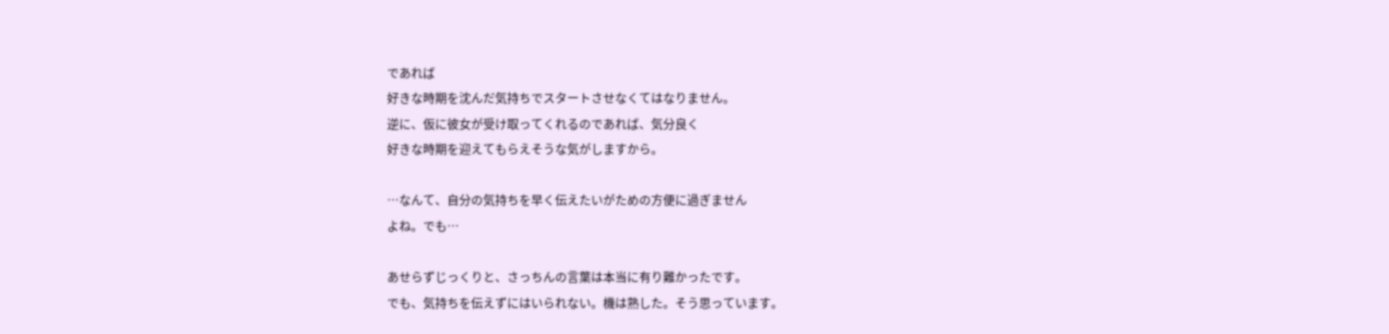であれば
好きな時期を沈んだ気持ちでスタートさせなくてはなりません。
逆に、仮に彼女が受け取ってくれるのであれば、気分良く
好きな時期を迎えてもらえそうな気がしますから。

…なんて、自分の気持ちを早く伝えたいがための方便に過ぎません
よね。でも…

あせらずじっくりと、さっちんの言葉は本当に有り難かったです。
でも、気持ちを伝えずにはいられない。機は熟した。そう思っています。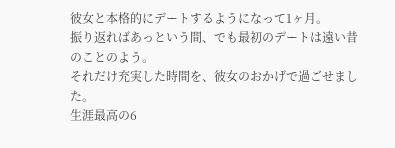彼女と本格的にデートするようになって1ヶ月。
振り返ればあっという間、でも最初のデートは遠い昔のことのよう。
それだけ充実した時間を、彼女のおかげで過ごせました。
生涯最高の6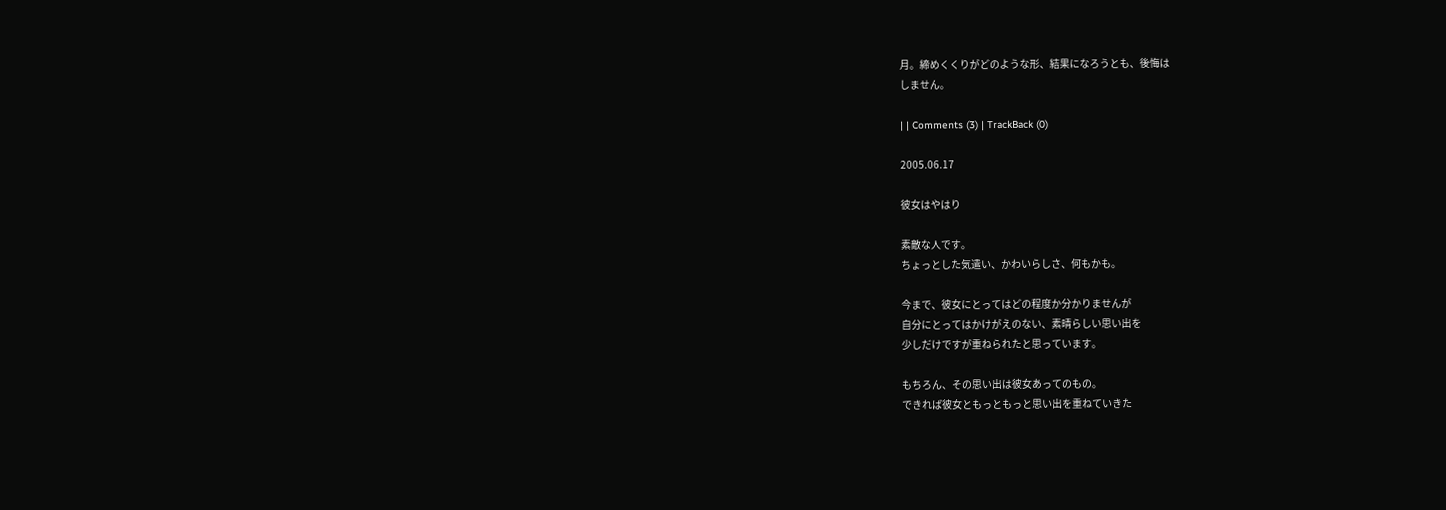月。締めくくりがどのような形、結果になろうとも、後悔は
しません。

| | Comments (3) | TrackBack (0)

2005.06.17

彼女はやはり

素敵な人です。
ちょっとした気遣い、かわいらしさ、何もかも。

今まで、彼女にとってはどの程度か分かりませんが
自分にとってはかけがえのない、素晴らしい思い出を
少しだけですが重ねられたと思っています。

もちろん、その思い出は彼女あってのもの。
できれば彼女ともっともっと思い出を重ねていきた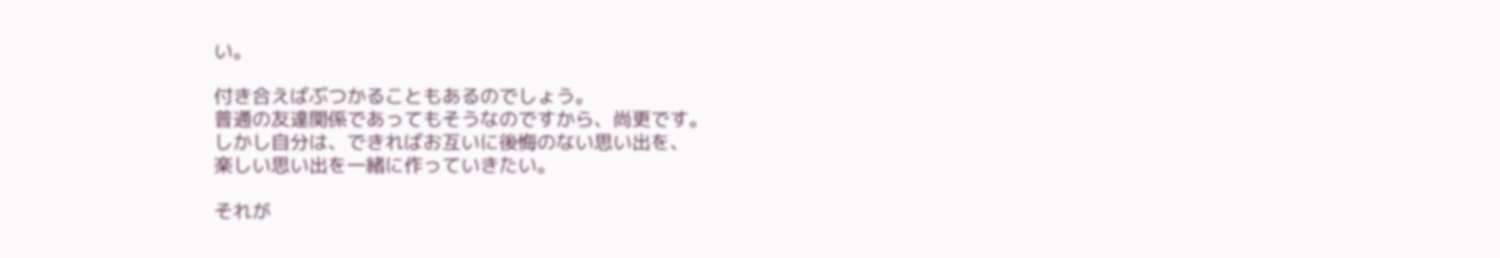い。

付き合えばぶつかることもあるのでしょう。
普通の友達関係であってもそうなのですから、尚更です。
しかし自分は、できればお互いに後悔のない思い出を、
楽しい思い出を一緒に作っていきたい。

それが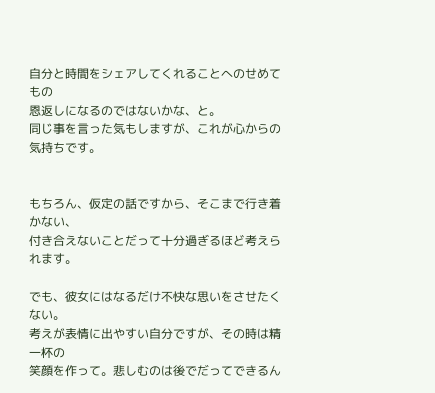自分と時間をシェアしてくれることへのせめてもの
恩返しになるのではないかな、と。
同じ事を言った気もしますが、これが心からの気持ちです。


もちろん、仮定の話ですから、そこまで行き着かない、
付き合えないことだって十分過ぎるほど考えられます。

でも、彼女にはなるだけ不快な思いをさせたくない。
考えが表情に出やすい自分ですが、その時は精一杯の
笑顔を作って。悲しむのは後でだってできるん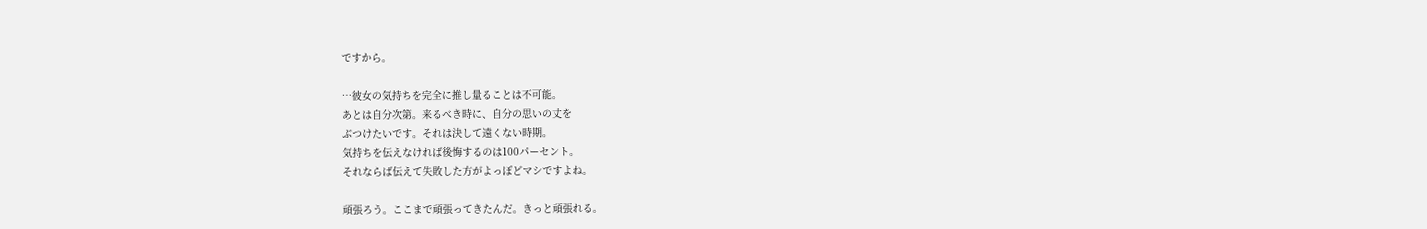ですから。

…彼女の気持ちを完全に推し量ることは不可能。
あとは自分次第。来るべき時に、自分の思いの丈を
ぶつけたいです。それは決して遠くない時期。
気持ちを伝えなければ後悔するのは100パーセント。
それならば伝えて失敗した方がよっぽどマシですよね。

頑張ろう。ここまで頑張ってきたんだ。きっと頑張れる。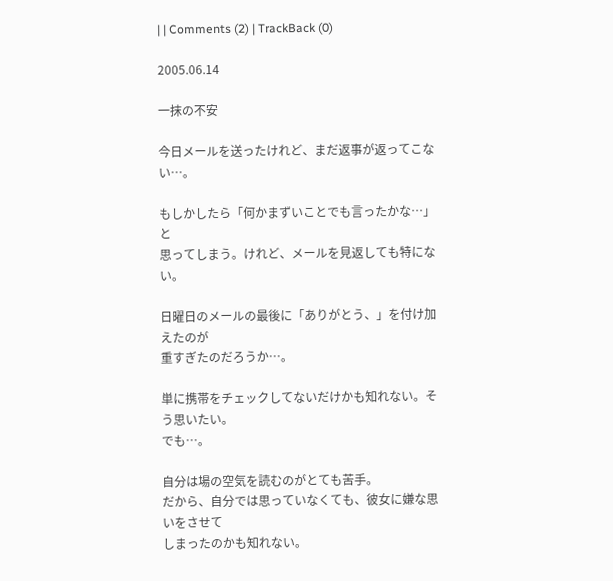| | Comments (2) | TrackBack (0)

2005.06.14

一抹の不安

今日メールを送ったけれど、まだ返事が返ってこない…。

もしかしたら「何かまずいことでも言ったかな…」と
思ってしまう。けれど、メールを見返しても特にない。

日曜日のメールの最後に「ありがとう、」を付け加えたのが
重すぎたのだろうか…。

単に携帯をチェックしてないだけかも知れない。そう思いたい。
でも…。

自分は場の空気を読むのがとても苦手。
だから、自分では思っていなくても、彼女に嫌な思いをさせて
しまったのかも知れない。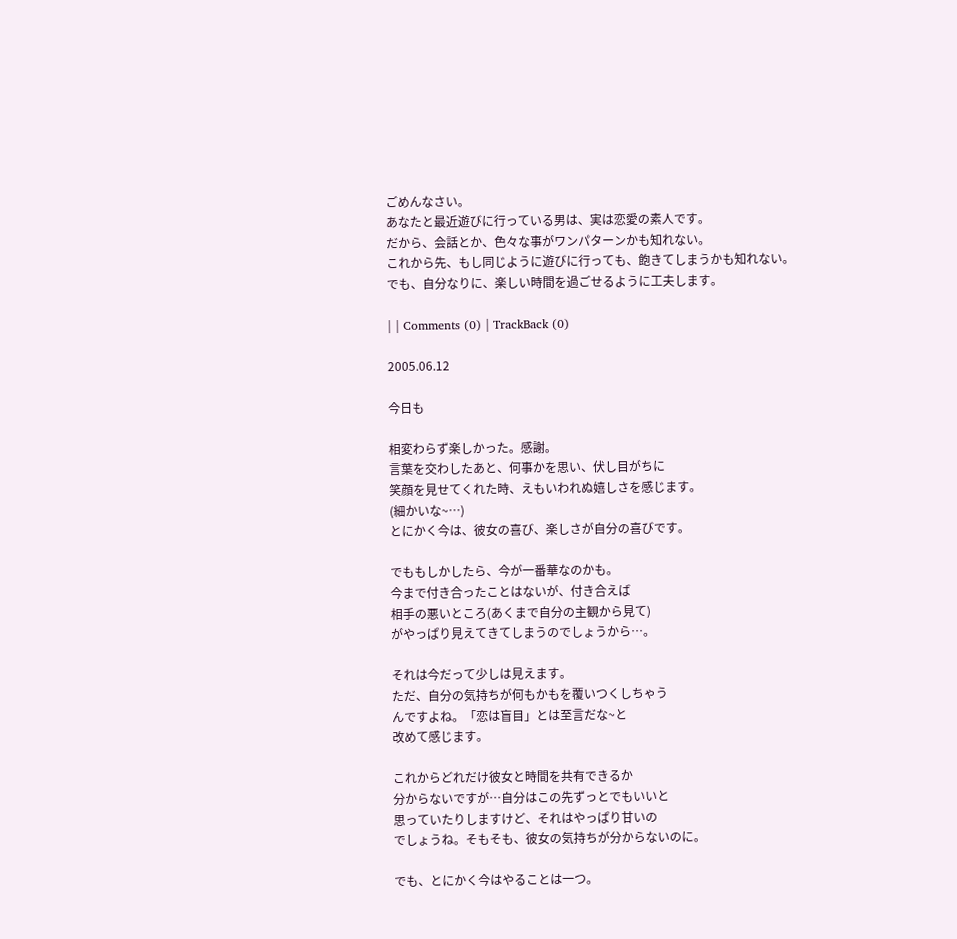ごめんなさい。
あなたと最近遊びに行っている男は、実は恋愛の素人です。
だから、会話とか、色々な事がワンパターンかも知れない。
これから先、もし同じように遊びに行っても、飽きてしまうかも知れない。
でも、自分なりに、楽しい時間を過ごせるように工夫します。

| | Comments (0) | TrackBack (0)

2005.06.12

今日も

相変わらず楽しかった。感謝。
言葉を交わしたあと、何事かを思い、伏し目がちに
笑顔を見せてくれた時、えもいわれぬ嬉しさを感じます。
(細かいな~…)
とにかく今は、彼女の喜び、楽しさが自分の喜びです。

でももしかしたら、今が一番華なのかも。
今まで付き合ったことはないが、付き合えば
相手の悪いところ(あくまで自分の主観から見て)
がやっぱり見えてきてしまうのでしょうから…。

それは今だって少しは見えます。
ただ、自分の気持ちが何もかもを覆いつくしちゃう
んですよね。「恋は盲目」とは至言だな~と
改めて感じます。

これからどれだけ彼女と時間を共有できるか
分からないですが…自分はこの先ずっとでもいいと
思っていたりしますけど、それはやっぱり甘いの
でしょうね。そもそも、彼女の気持ちが分からないのに。

でも、とにかく今はやることは一つ。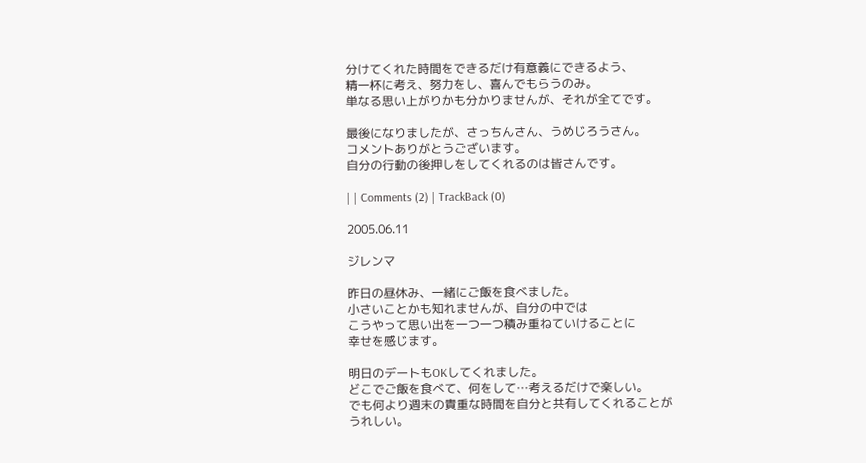分けてくれた時間をできるだけ有意義にできるよう、
精一杯に考え、努力をし、喜んでもらうのみ。
単なる思い上がりかも分かりませんが、それが全てです。

最後になりましたが、さっちんさん、うめじろうさん。
コメントありがとうございます。
自分の行動の後押しをしてくれるのは皆さんです。

| | Comments (2) | TrackBack (0)

2005.06.11

ジレンマ

昨日の昼休み、一緒にご飯を食べました。
小さいことかも知れませんが、自分の中では
こうやって思い出を一つ一つ積み重ねていけることに
幸せを感じます。

明日のデートもOKしてくれました。
どこでご飯を食べて、何をして…考えるだけで楽しい。
でも何より週末の貴重な時間を自分と共有してくれることが
うれしい。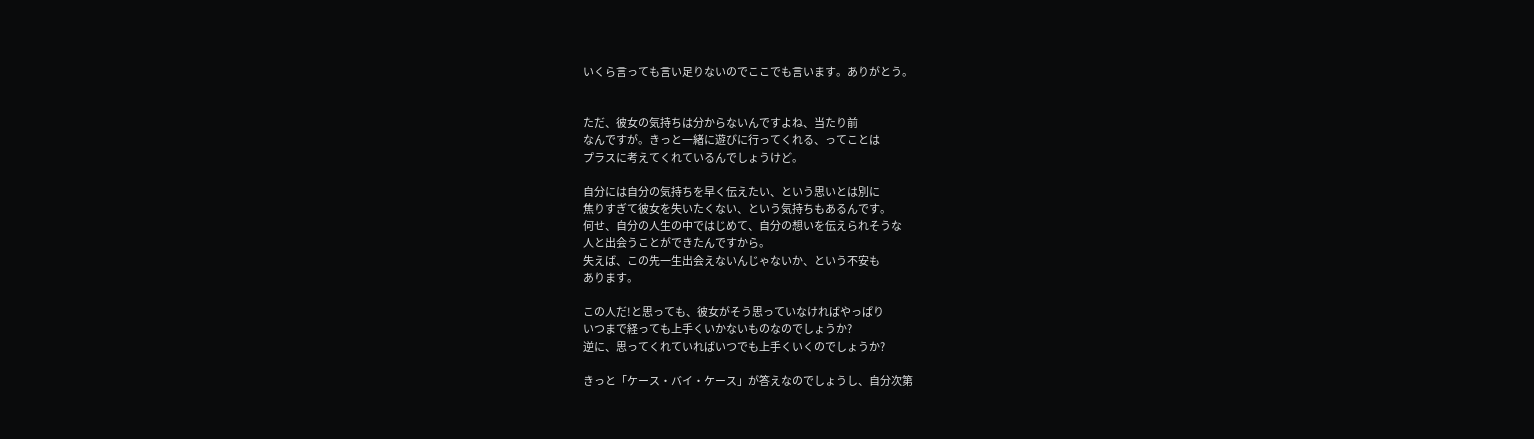いくら言っても言い足りないのでここでも言います。ありがとう。


ただ、彼女の気持ちは分からないんですよね、当たり前
なんですが。きっと一緒に遊びに行ってくれる、ってことは
プラスに考えてくれているんでしょうけど。

自分には自分の気持ちを早く伝えたい、という思いとは別に
焦りすぎて彼女を失いたくない、という気持ちもあるんです。
何せ、自分の人生の中ではじめて、自分の想いを伝えられそうな
人と出会うことができたんですから。
失えば、この先一生出会えないんじゃないか、という不安も
あります。

この人だ!と思っても、彼女がそう思っていなければやっぱり
いつまで経っても上手くいかないものなのでしょうか?
逆に、思ってくれていればいつでも上手くいくのでしょうか?

きっと「ケース・バイ・ケース」が答えなのでしょうし、自分次第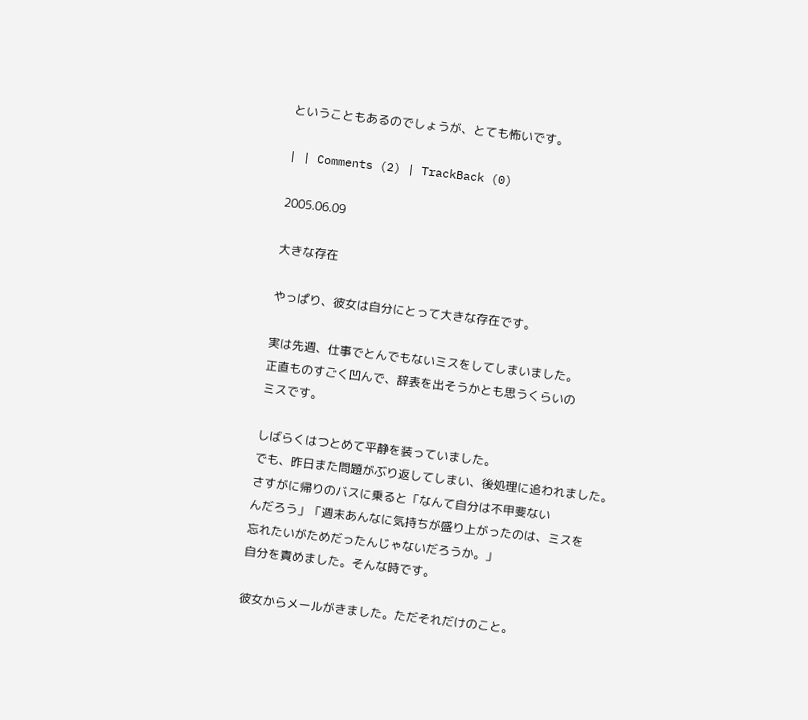ということもあるのでしょうが、とても怖いです。

| | Comments (2) | TrackBack (0)

2005.06.09

大きな存在

やっぱり、彼女は自分にとって大きな存在です。

実は先週、仕事でとんでもないミスをしてしまいました。
正直ものすごく凹んで、辞表を出そうかとも思うくらいの
ミスです。

しばらくはつとめて平静を装っていました。
でも、昨日また問題がぶり返してしまい、後処理に追われました。
さすがに帰りのバスに乗ると「なんて自分は不甲斐ない
んだろう」「週末あんなに気持ちが盛り上がったのは、ミスを
忘れたいがためだったんじゃないだろうか。」
自分を責めました。そんな時です。

彼女からメールがきました。ただそれだけのこと。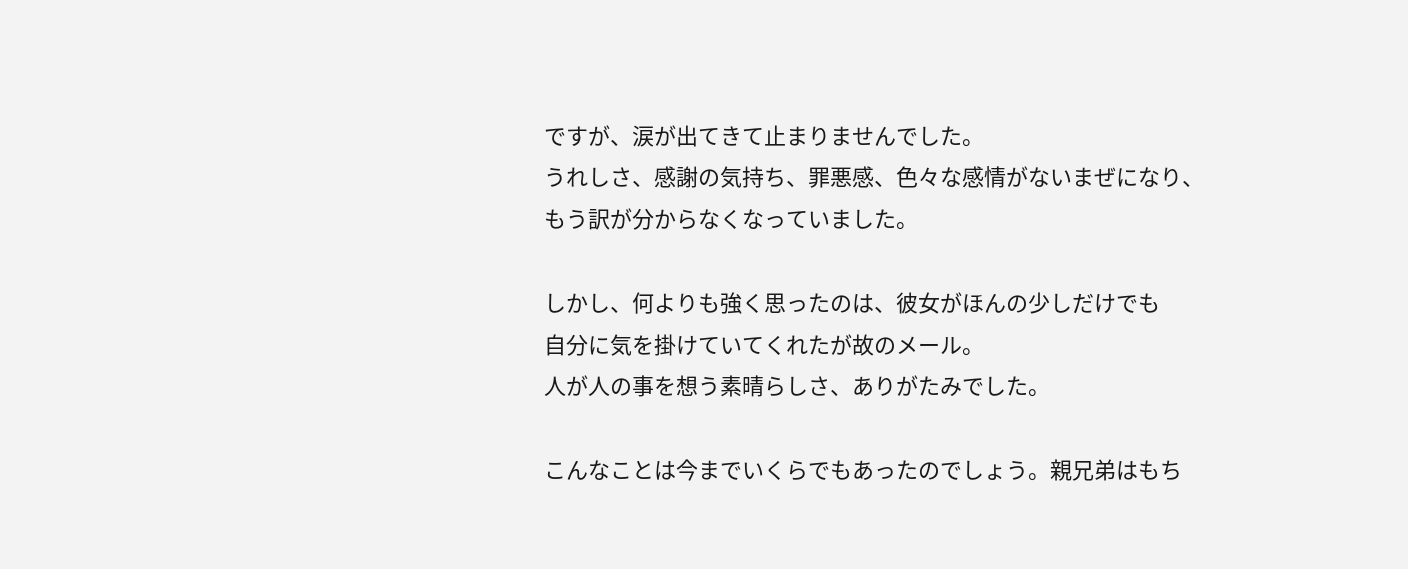ですが、涙が出てきて止まりませんでした。
うれしさ、感謝の気持ち、罪悪感、色々な感情がないまぜになり、
もう訳が分からなくなっていました。

しかし、何よりも強く思ったのは、彼女がほんの少しだけでも
自分に気を掛けていてくれたが故のメール。
人が人の事を想う素晴らしさ、ありがたみでした。

こんなことは今までいくらでもあったのでしょう。親兄弟はもち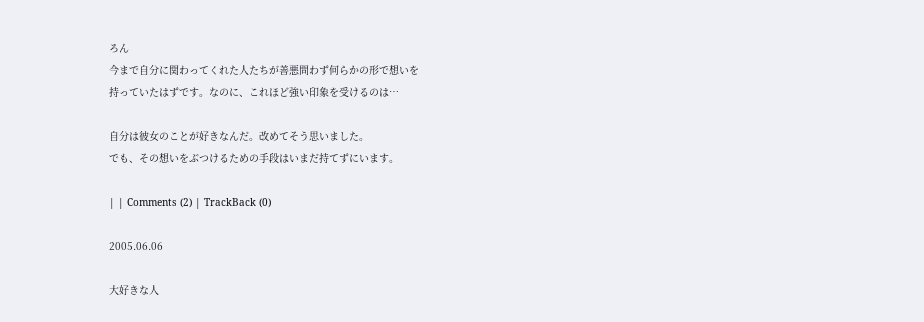ろん
今まで自分に関わってくれた人たちが善悪問わず何らかの形で想いを
持っていたはずです。なのに、これほど強い印象を受けるのは…

自分は彼女のことが好きなんだ。改めてそう思いました。
でも、その想いをぶつけるための手段はいまだ持てずにいます。

| | Comments (2) | TrackBack (0)

2005.06.06

大好きな人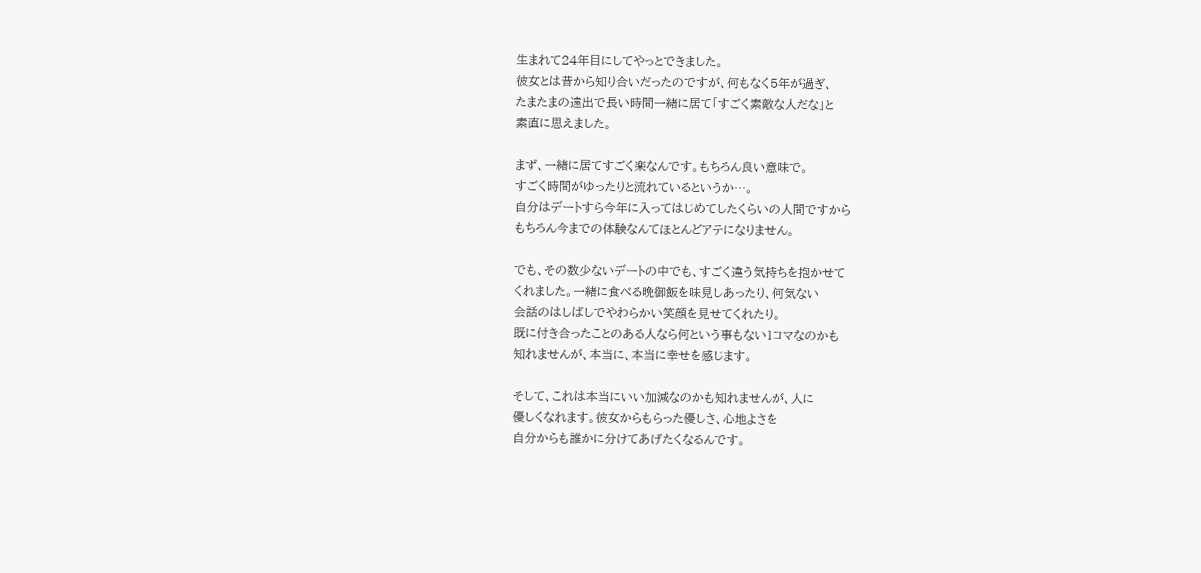生まれて24年目にしてやっとできました。
彼女とは昔から知り合いだったのですが、何もなく5年が過ぎ、
たまたまの遠出で長い時間一緒に居て「すごく素敵な人だな」と
素直に思えました。

まず、一緒に居てすごく楽なんです。もちろん良い意味で。
すごく時間がゆったりと流れているというか…。
自分はデートすら今年に入ってはじめてしたくらいの人間ですから
もちろん今までの体験なんてほとんどアテになりません。

でも、その数少ないデートの中でも、すごく違う気持ちを抱かせて
くれました。一緒に食べる晩御飯を味見しあったり、何気ない
会話のはしばしでやわらかい笑顔を見せてくれたり。
既に付き合ったことのある人なら何という事もない1コマなのかも
知れませんが、本当に、本当に幸せを感じます。

そして、これは本当にいい加減なのかも知れませんが、人に
優しくなれます。彼女からもらった優しさ、心地よさを
自分からも誰かに分けてあげたくなるんです。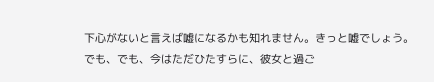下心がないと言えば嘘になるかも知れません。きっと嘘でしょう。
でも、でも、今はただひたすらに、彼女と過ご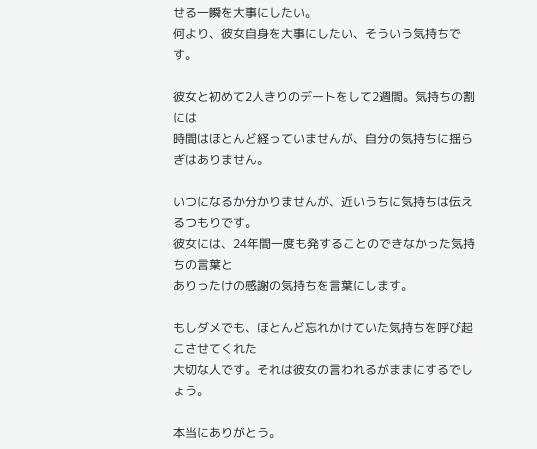せる一瞬を大事にしたい。
何より、彼女自身を大事にしたい、そういう気持ちです。

彼女と初めて2人きりのデートをして2週間。気持ちの割には
時間はほとんど経っていませんが、自分の気持ちに揺らぎはありません。

いつになるか分かりませんが、近いうちに気持ちは伝えるつもりです。
彼女には、24年間一度も発することのできなかった気持ちの言葉と
ありったけの感謝の気持ちを言葉にします。

もしダメでも、ほとんど忘れかけていた気持ちを呼び起こさせてくれた
大切な人です。それは彼女の言われるがままにするでしょう。

本当にありがとう。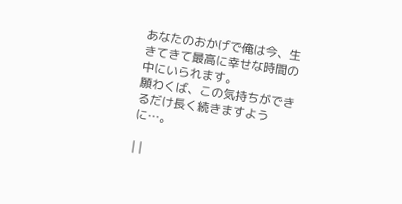あなたのおかげで俺は今、生きてきて最高に幸せな時間の中にいられます。
願わくば、この気持ちができるだけ長く続きますように…。

| |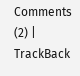Comments (2) | TrackBack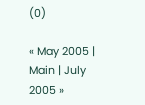(0)

« May 2005 | Main | July 2005 »